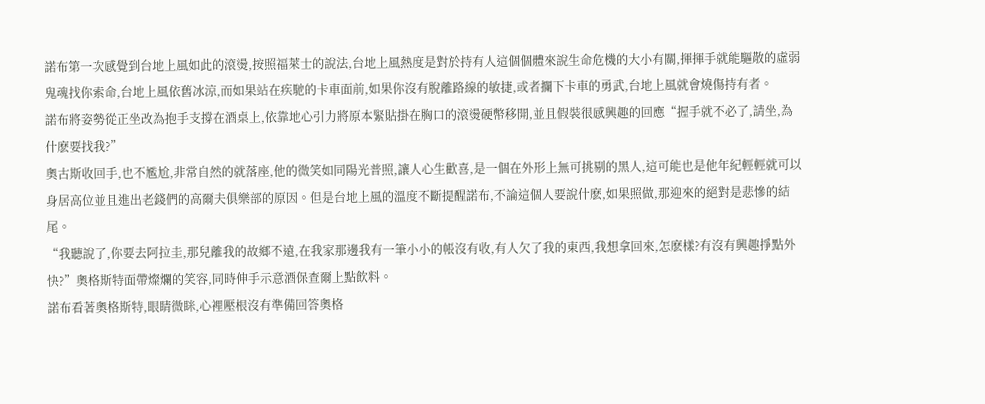諾布第一次感覺到台地上風如此的滾燙,按照福萊士的說法,台地上風熱度是對於持有人這個個體來說生命危機的大小有關,揮揮手就能驅散的虛弱鬼魂找你索命,台地上風依舊冰涼,而如果站在疾馳的卡車面前,如果你沒有脫離路線的敏捷,或者攔下卡車的勇武,台地上風就會燒傷持有者。
諾布將姿勢從正坐改為抱手支撐在酒桌上,依靠地心引力將原本緊貼掛在胸口的滾燙硬幣移開,並且假裝很感興趣的回應“握手就不必了,請坐,為什麽要找我?”
奧古斯收回手,也不尷尬,非常自然的就落座,他的微笑如同陽光普照,讓人心生歡喜,是一個在外形上無可挑剔的黑人,這可能也是他年紀輕輕就可以身居高位並且進出老錢們的高爾夫俱樂部的原因。但是台地上風的溫度不斷提醒諾布,不論這個人要說什麽,如果照做,那迎來的絕對是悲慘的結尾。
“我聽說了,你要去阿拉圭,那兒離我的故鄉不遠,在我家那邊我有一筆小小的帳沒有收,有人欠了我的東西,我想拿回來,怎麽樣?有沒有興趣掙點外快?”奧格斯特面帶燦爛的笑容,同時伸手示意酒保查爾上點飲料。
諾布看著奧格斯特,眼睛微眯,心裡壓根沒有準備回答奧格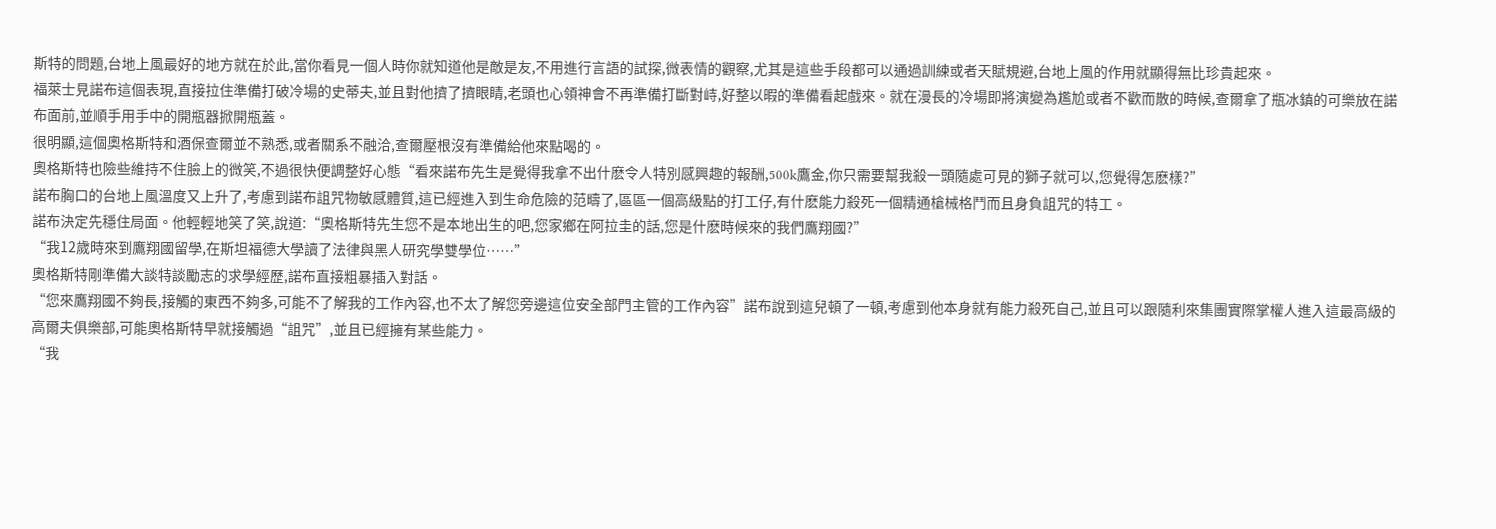斯特的問題,台地上風最好的地方就在於此,當你看見一個人時你就知道他是敵是友,不用進行言語的試探,微表情的觀察,尤其是這些手段都可以通過訓練或者天賦規避,台地上風的作用就顯得無比珍貴起來。
福萊士見諾布這個表現,直接拉住準備打破冷場的史蒂夫,並且對他擠了擠眼睛,老頭也心領神會不再準備打斷對峙,好整以暇的準備看起戲來。就在漫長的冷場即將演變為尷尬或者不歡而散的時候,查爾拿了瓶冰鎮的可樂放在諾布面前,並順手用手中的開瓶器掀開瓶蓋。
很明顯,這個奧格斯特和酒保查爾並不熟悉,或者關系不融洽,查爾壓根沒有準備給他來點喝的。
奧格斯特也險些維持不住臉上的微笑,不過很快便調整好心態“看來諾布先生是覺得我拿不出什麽令人特別感興趣的報酬,500k鷹金,你只需要幫我殺一頭隨處可見的獅子就可以,您覺得怎麽樣?”
諾布胸口的台地上風溫度又上升了,考慮到諾布詛咒物敏感體質,這已經進入到生命危險的范疇了,區區一個高級點的打工仔,有什麽能力殺死一個精通槍械格鬥而且身負詛咒的特工。
諾布決定先穩住局面。他輕輕地笑了笑,說道:“奧格斯特先生您不是本地出生的吧,您家鄉在阿拉圭的話,您是什麽時候來的我們鷹翔國?”
“我12歲時來到鷹翔國留學,在斯坦福德大學讀了法律與黑人研究學雙學位……”
奧格斯特剛準備大談特談勵志的求學經歷,諾布直接粗暴插入對話。
“您來鷹翔國不夠長,接觸的東西不夠多,可能不了解我的工作內容,也不太了解您旁邊這位安全部門主管的工作內容”諾布說到這兒頓了一頓,考慮到他本身就有能力殺死自己,並且可以跟隨利來集團實際掌權人進入這最高級的高爾夫俱樂部,可能奧格斯特早就接觸過“詛咒”,並且已經擁有某些能力。
“我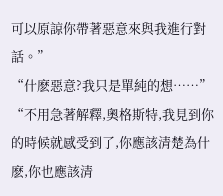可以原諒你帶著惡意來與我進行對話。”
“什麽惡意?我只是單純的想……”
“不用急著解釋,奧格斯特,我見到你的時候就感受到了,你應該清楚為什麽,你也應該清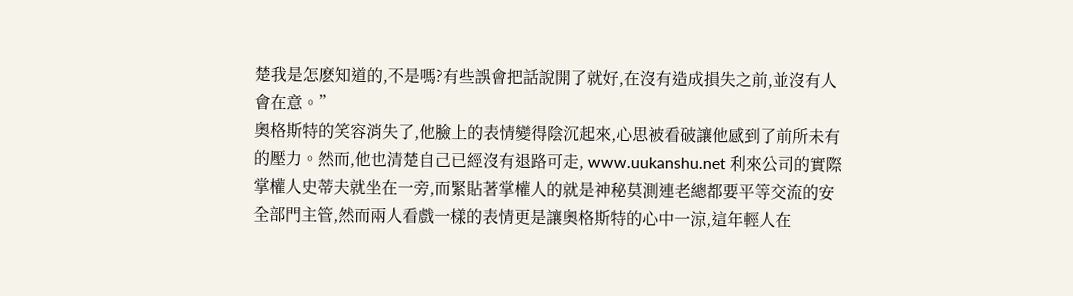楚我是怎麽知道的,不是嗎?有些誤會把話說開了就好,在沒有造成損失之前,並沒有人會在意。”
奧格斯特的笑容消失了,他臉上的表情變得陰沉起來,心思被看破讓他感到了前所未有的壓力。然而,他也清楚自己已經沒有退路可走, www.uukanshu.net 利來公司的實際掌權人史蒂夫就坐在一旁,而緊貼著掌權人的就是神秘莫測連老總都要平等交流的安全部門主管,然而兩人看戲一樣的表情更是讓奧格斯特的心中一涼,這年輕人在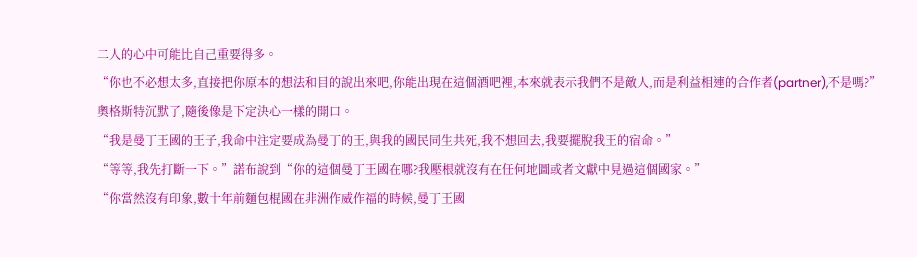二人的心中可能比自己重要得多。
“你也不必想太多,直接把你原本的想法和目的說出來吧,你能出現在這個酒吧裡,本來就表示我們不是敵人,而是利益相連的合作者(partner),不是嗎?”
奧格斯特沉默了,隨後像是下定決心一樣的開口。
“我是曼丁王國的王子,我命中注定要成為曼丁的王,與我的國民同生共死,我不想回去,我要擺脫我王的宿命。”
“等等,我先打斷一下。”諾布說到“你的這個曼丁王國在哪?我壓根就沒有在任何地圖或者文獻中見過這個國家。”
“你當然沒有印象,數十年前麵包棍國在非洲作威作福的時候,曼丁王國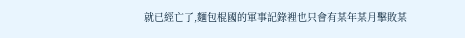就已經亡了,麵包棍國的軍事記錄裡也只會有某年某月擊敗某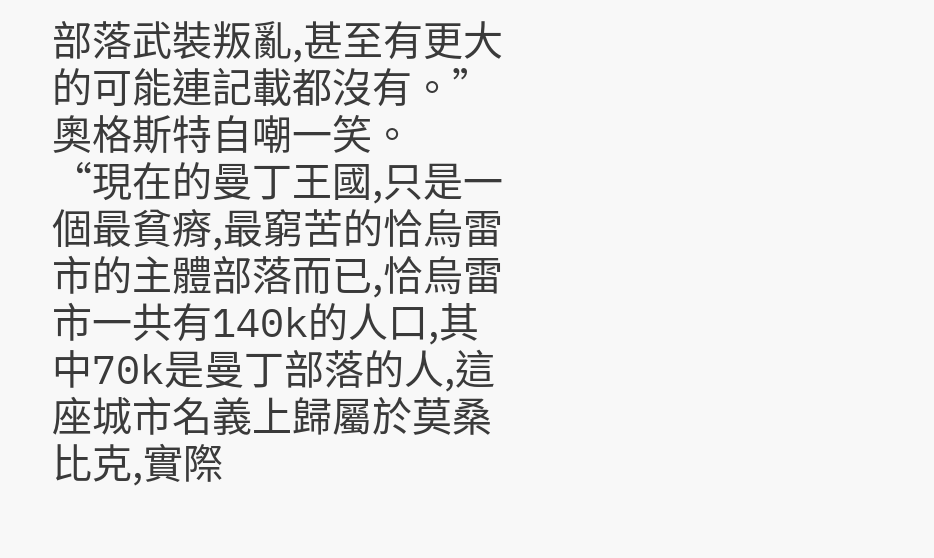部落武裝叛亂,甚至有更大的可能連記載都沒有。”奧格斯特自嘲一笑。
“現在的曼丁王國,只是一個最貧瘠,最窮苦的恰烏雷市的主體部落而已,恰烏雷市一共有140k的人口,其中70k是曼丁部落的人,這座城市名義上歸屬於莫桑比克,實際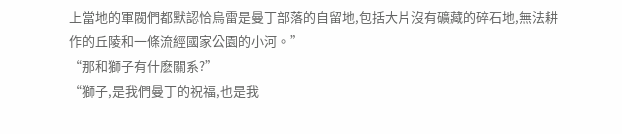上當地的軍閥們都默認恰烏雷是曼丁部落的自留地,包括大片沒有礦藏的碎石地,無法耕作的丘陵和一條流經國家公園的小河。”
“那和獅子有什麽關系?”
“獅子,是我們曼丁的祝福,也是我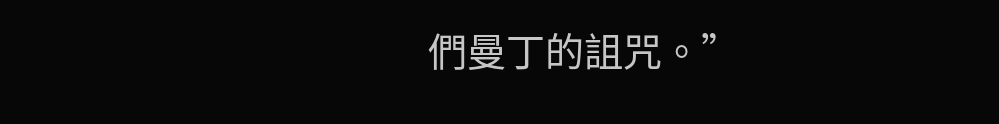們曼丁的詛咒。”